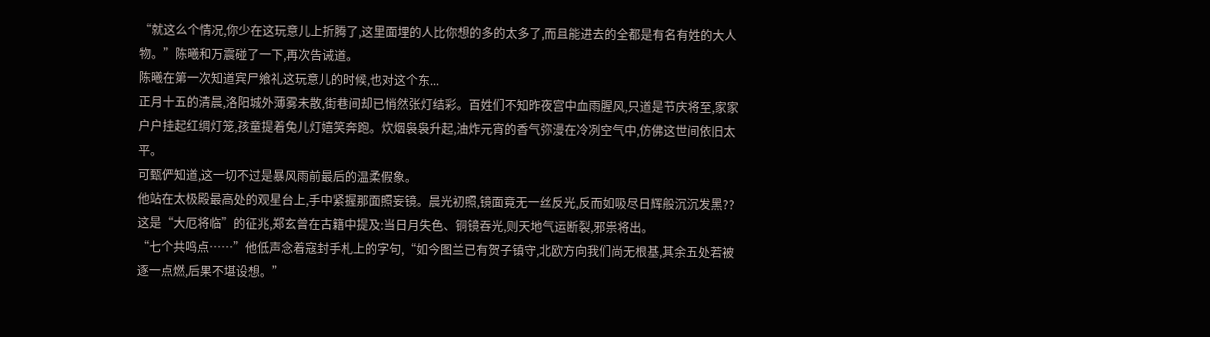“就这么个情况,你少在这玩意儿上折腾了,这里面埋的人比你想的多的太多了,而且能进去的全都是有名有姓的大人物。”陈曦和万震碰了一下,再次告诫道。
陈曦在第一次知道宾尸飨礼这玩意儿的时候,也对这个东...
正月十五的清晨,洛阳城外薄雾未散,街巷间却已悄然张灯结彩。百姓们不知昨夜宫中血雨腥风,只道是节庆将至,家家户户挂起红绸灯笼,孩童提着兔儿灯嬉笑奔跑。炊烟袅袅升起,油炸元宵的香气弥漫在冷冽空气中,仿佛这世间依旧太平。
可甄俨知道,这一切不过是暴风雨前最后的温柔假象。
他站在太极殿最高处的观星台上,手中紧握那面照妄镜。晨光初照,镜面竟无一丝反光,反而如吸尽日辉般沉沉发黑??这是“大厄将临”的征兆,郑玄曾在古籍中提及:当日月失色、铜镜吞光,则天地气运断裂,邪祟将出。
“七个共鸣点……”他低声念着寇封手札上的字句,“如今图兰已有贺子镇守,北欧方向我们尚无根基,其余五处若被逐一点燃,后果不堪设想。”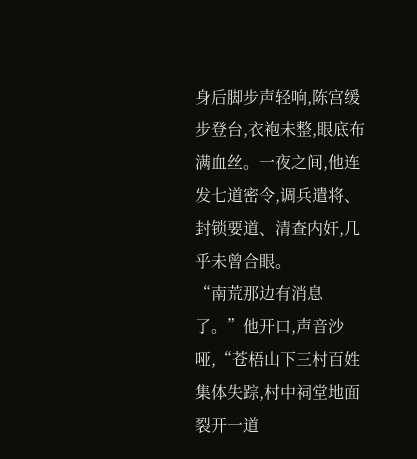身后脚步声轻响,陈宫缓步登台,衣袍未整,眼底布满血丝。一夜之间,他连发七道密令,调兵遣将、封锁要道、清查内奸,几乎未曾合眼。
“南荒那边有消息了。”他开口,声音沙哑,“苍梧山下三村百姓集体失踪,村中祠堂地面裂开一道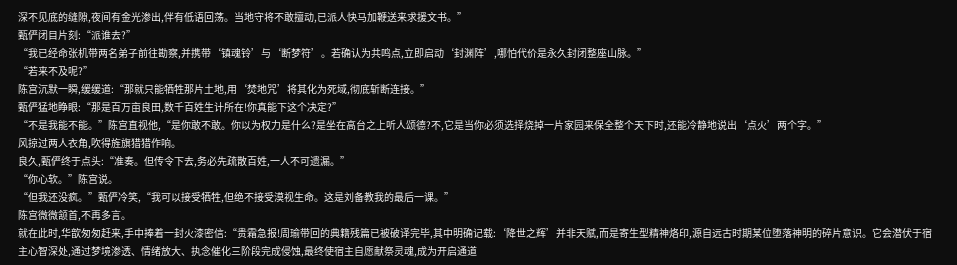深不见底的缝隙,夜间有金光渗出,伴有低语回荡。当地守将不敢擅动,已派人快马加鞭送来求援文书。”
甄俨闭目片刻:“派谁去?”
“我已经命张机带两名弟子前往勘察,并携带‘镇魂铃’与‘断梦符’。若确认为共鸣点,立即启动‘封渊阵’,哪怕代价是永久封闭整座山脉。”
“若来不及呢?”
陈宫沉默一瞬,缓缓道:“那就只能牺牲那片土地,用‘焚地咒’将其化为死域,彻底斩断连接。”
甄俨猛地睁眼:“那是百万亩良田,数千百姓生计所在!你真能下这个决定?”
“不是我能不能。”陈宫直视他,“是你敢不敢。你以为权力是什么?是坐在高台之上听人颂德?不,它是当你必须选择烧掉一片家园来保全整个天下时,还能冷静地说出‘点火’两个字。”
风掠过两人衣角,吹得旌旗猎猎作响。
良久,甄俨终于点头:“准奏。但传令下去,务必先疏散百姓,一人不可遗漏。”
“你心软。”陈宫说。
“但我还没疯。”甄俨冷笑,“我可以接受牺牲,但绝不接受漠视生命。这是刘备教我的最后一课。”
陈宫微微颔首,不再多言。
就在此时,华歆匆匆赶来,手中捧着一封火漆密信:“贵霜急报!周瑜带回的典籍残篇已被破译完毕,其中明确记载:‘降世之辉’并非天赋,而是寄生型精神烙印,源自远古时期某位堕落神明的碎片意识。它会潜伏于宿主心智深处,通过梦境渗透、情绪放大、执念催化三阶段完成侵蚀,最终使宿主自愿献祭灵魂,成为开启通道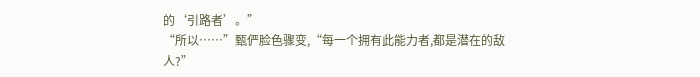的‘引路者’。”
“所以……”甄俨脸色骤变,“每一个拥有此能力者,都是潜在的敌人?”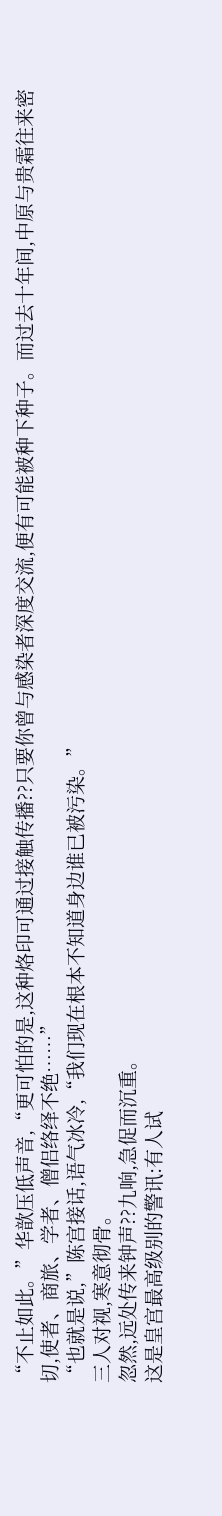“不止如此。”华歆压低声音,“更可怕的是,这种烙印可通过接触传播??只要你曾与感染者深度交流,便有可能被种下种子。而过去十年间,中原与贵霜往来密切,使者、商旅、学者、僧侣络绎不绝……”
“也就是说,”陈宫接话,语气冰冷,“我们现在根本不知道身边谁已被污染。”
三人对视,寒意彻骨。
忽然,远处传来钟声??九响,急促而沉重。
这是皇宫最高级别的警讯:有人试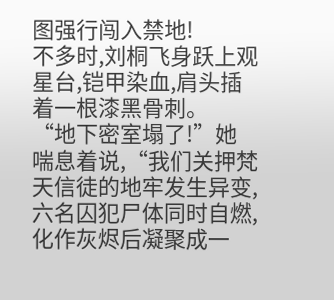图强行闯入禁地!
不多时,刘桐飞身跃上观星台,铠甲染血,肩头插着一根漆黑骨刺。
“地下密室塌了!”她喘息着说,“我们关押梵天信徒的地牢发生异变,六名囚犯尸体同时自燃,化作灰烬后凝聚成一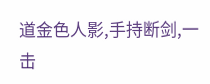道金色人影,手持断剑,一击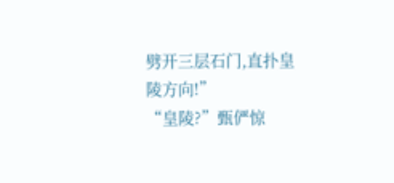劈开三层石门,直扑皇陵方向!”
“皇陵?”甄俨惊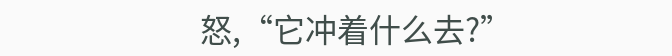怒,“它冲着什么去?”